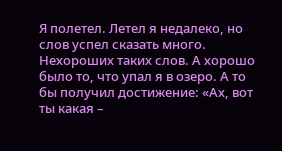Я полетел. Летел я недалеко, но слов успел сказать много. Нехороших таких слов. А хорошо было то, что упал я в озеро. А то бы получил достижение: «Ах, вот ты какая –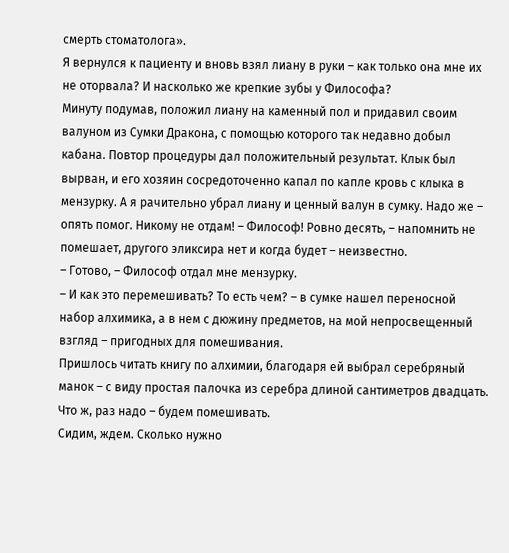смерть стоматолога».
Я вернулся к пациенту и вновь взял лиану в руки – как только она мне их не оторвала? И насколько же крепкие зубы у Философа?
Минуту подумав, положил лиану на каменный пол и придавил своим валуном из Сумки Дракона, с помощью которого так недавно добыл кабана. Повтор процедуры дал положительный результат. Клык был вырван, и его хозяин сосредоточенно капал по капле кровь с клыка в мензурку. А я рачительно убрал лиану и ценный валун в сумку. Надо же – опять помог. Никому не отдам! – Философ! Ровно десять, – напомнить не помешает, другого эликсира нет и когда будет – неизвестно.
– Готово, – Философ отдал мне мензурку.
– И как это перемешивать? То есть чем? – в сумке нашел переносной набор алхимика, а в нем с дюжину предметов, на мой непросвещенный взгляд – пригодных для помешивания.
Пришлось читать книгу по алхимии, благодаря ей выбрал серебряный манок – с виду простая палочка из серебра длиной сантиметров двадцать. Что ж, раз надо – будем помешивать.
Сидим, ждем. Сколько нужно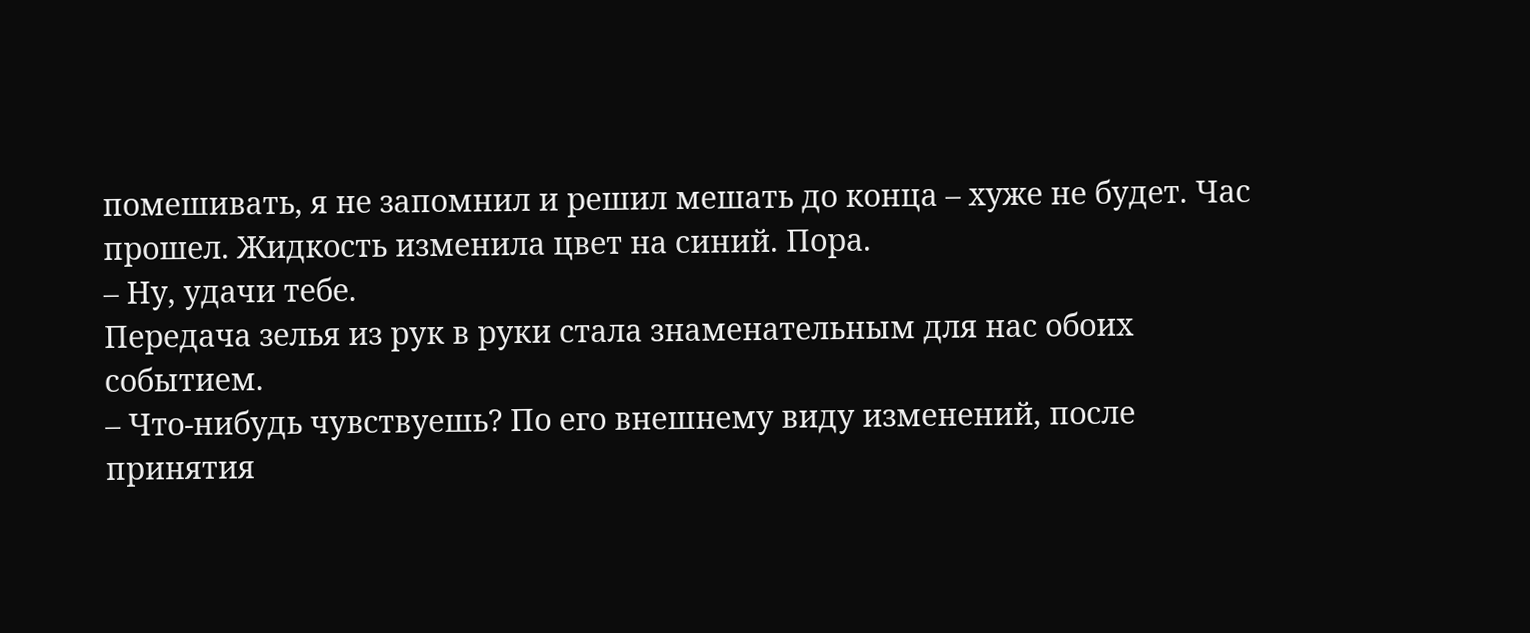помешивать, я не запомнил и решил мешать до конца – хуже не будет. Час прошел. Жидкость изменила цвет на синий. Пора.
– Ну, удачи тебе.
Передача зелья из рук в руки стала знаменательным для нас обоих событием.
– Что-нибудь чувствуешь? По его внешнему виду изменений, после принятия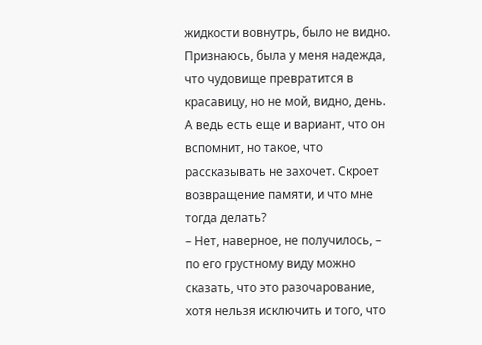жидкости вовнутрь, было не видно. Признаюсь, была у меня надежда, что чудовище превратится в красавицу, но не мой, видно, день. А ведь есть еще и вариант, что он вспомнит, но такое, что рассказывать не захочет. Скроет возвращение памяти, и что мне тогда делать?
– Нет, наверное, не получилось, – по его грустному виду можно сказать, что это разочарование, хотя нельзя исключить и того, что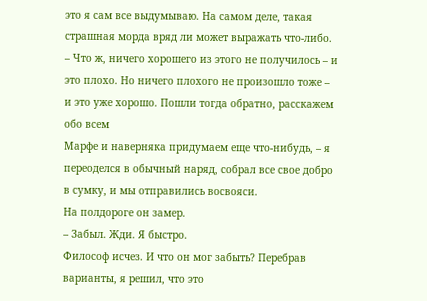это я сам все выдумываю. На самом деле, такая страшная морда вряд ли может выражать что-либо.
– Что ж, ничего хорошего из этого не получилось – и это плохо. Но ничего плохого не произошло тоже – и это уже хорошо. Пошли тогда обратно, расскажем обо всем
Марфе и наверняка придумаем еще что-нибудь, – я переоделся в обычный наряд, собрал все свое добро в сумку, и мы отправились восвояси.
На полдороге он замер.
– Забыл. Жди. Я быстро.
Философ исчез. И что он мог забыть? Перебрав варианты, я решил, что это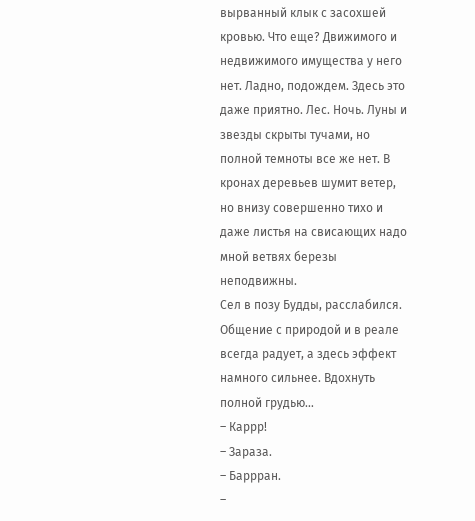вырванный клык с засохшей кровью. Что еще? Движимого и недвижимого имущества у него нет. Ладно, подождем. Здесь это даже приятно. Лес. Ночь. Луны и звезды скрыты тучами, но полной темноты все же нет. В кронах деревьев шумит ветер, но внизу совершенно тихо и даже листья на свисающих надо мной ветвях березы неподвижны.
Сел в позу Будды, расслабился. Общение с природой и в реале всегда радует, а здесь эффект намного сильнее. Вдохнуть полной грудью…
– Каррр!
– Зараза.
– Баррран.
–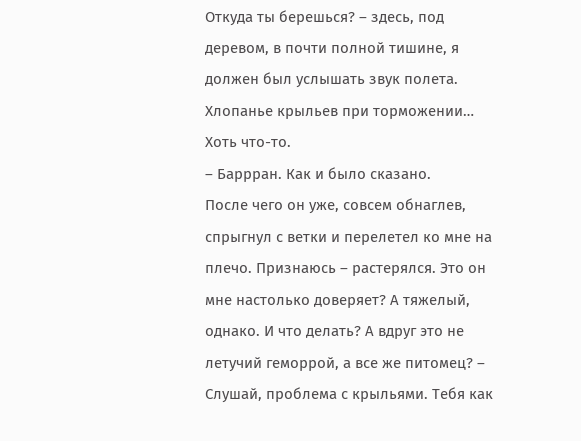Откуда ты берешься? – здесь, под деревом, в почти полной тишине, я должен был услышать звук полета. Хлопанье крыльев при торможении… Хоть что-то.
– Баррран. Как и было сказано.
После чего он уже, совсем обнаглев, спрыгнул с ветки и перелетел ко мне на плечо. Признаюсь – растерялся. Это он мне настолько доверяет? А тяжелый, однако. И что делать? А вдруг это не летучий геморрой, а все же питомец? – Слушай, проблема с крыльями. Тебя как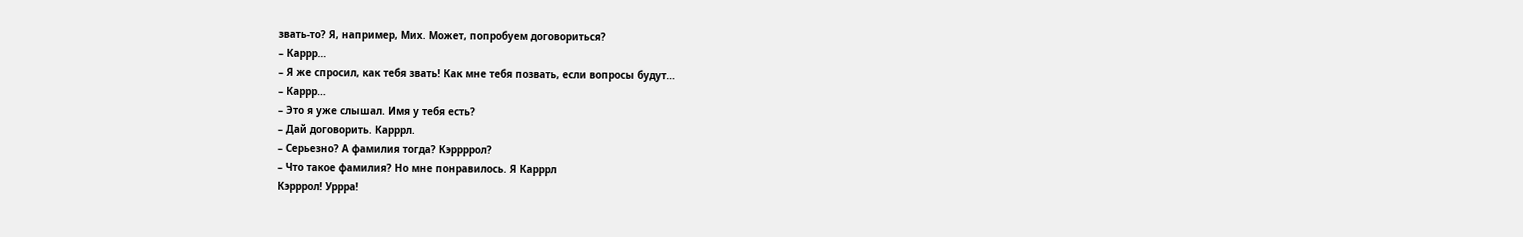звать-то? Я, например, Мих. Может, попробуем договориться?
– Каррр…
– Я же спросил, как тебя звать! Как мне тебя позвать, если вопросы будут…
– Каррр…
– Это я уже слышал. Имя у тебя есть?
– Дай договорить. Карррл.
– Серьезно? А фамилия тогда? Кэррррол?
– Что такое фамилия? Но мне понравилось. Я Карррл
Кэрррол! Уррра!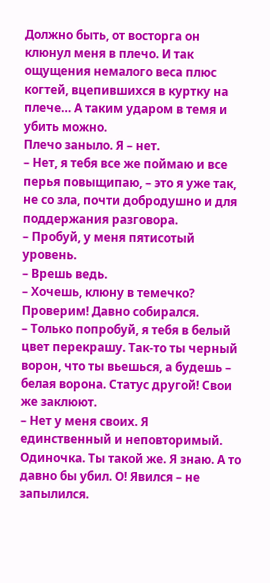Должно быть, от восторга он клюнул меня в плечо. И так ощущения немалого веса плюс когтей, вцепившихся в куртку на плече… А таким ударом в темя и убить можно.
Плечо заныло. Я – нет.
– Нет, я тебя все же поймаю и все перья повыщипаю, – это я уже так, не со зла, почти добродушно и для поддержания разговора.
– Пробуй, у меня пятисотый уровень.
– Врешь ведь.
– Хочешь, клюну в темечко? Проверим! Давно собирался.
– Только попробуй, я тебя в белый цвет перекрашу. Так-то ты черный ворон, что ты вьешься, а будешь – белая ворона. Статус другой! Свои же заклюют.
– Нет у меня своих. Я единственный и неповторимый. Одиночка. Ты такой же. Я знаю. А то давно бы убил. О! Явился – не запылился.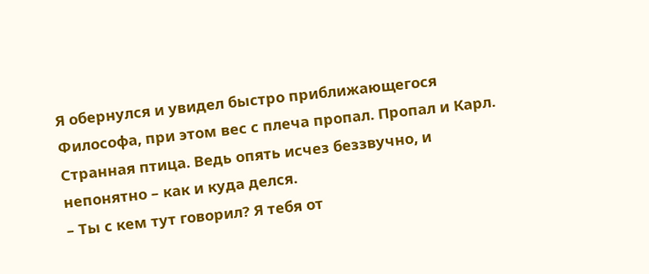Я обернулся и увидел быстро приближающегося Философа, при этом вес с плеча пропал. Пропал и Карл. Странная птица. Ведь опять исчез беззвучно, и непонятно – как и куда делся.
– Ты с кем тут говорил? Я тебя от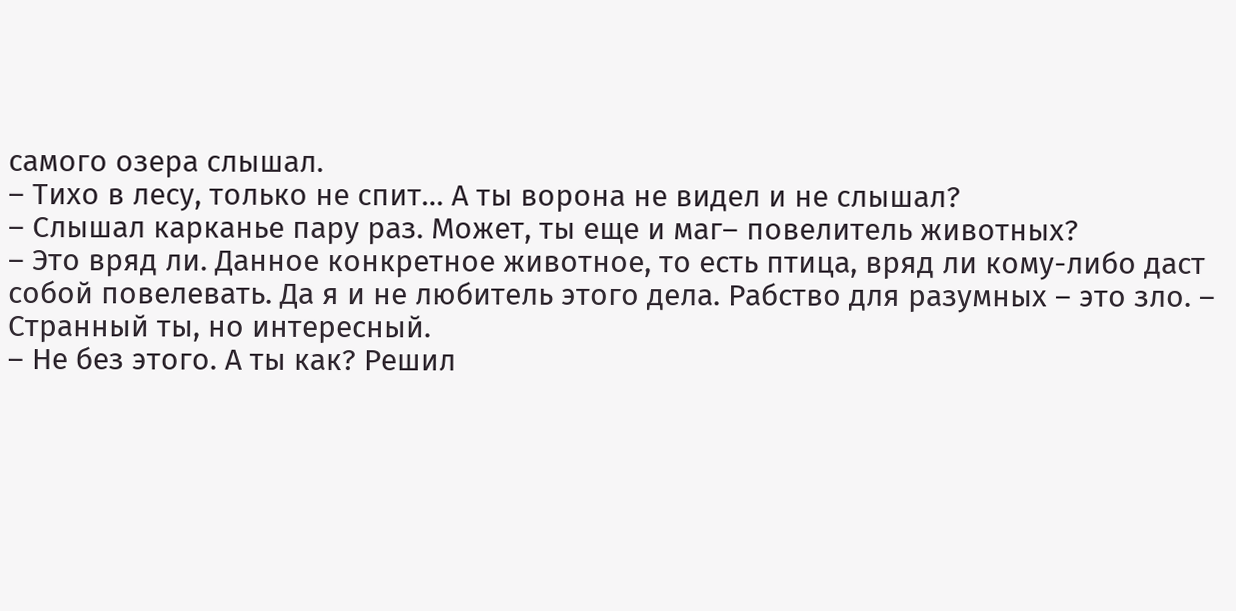самого озера слышал.
– Тихо в лесу, только не спит… А ты ворона не видел и не слышал?
– Слышал карканье пару раз. Может, ты еще и маг– повелитель животных?
– Это вряд ли. Данное конкретное животное, то есть птица, вряд ли кому-либо даст собой повелевать. Да я и не любитель этого дела. Рабство для разумных – это зло. – Странный ты, но интересный.
– Не без этого. А ты как? Решил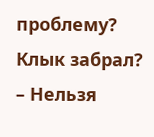проблему? Клык забрал?
– Нельзя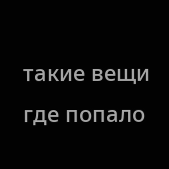такие вещи где попало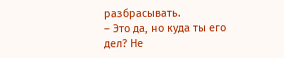разбрасывать.
– Это да, но куда ты его дел? Не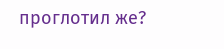проглотил же?